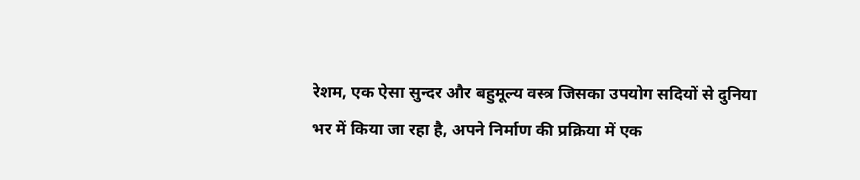रेशम, एक ऐसा सुन्दर और बहुमूल्य वस्त्र जिसका उपयोग सदियों से दुनिया भर में किया जा रहा है, अपने निर्माण की प्रक्रिया में एक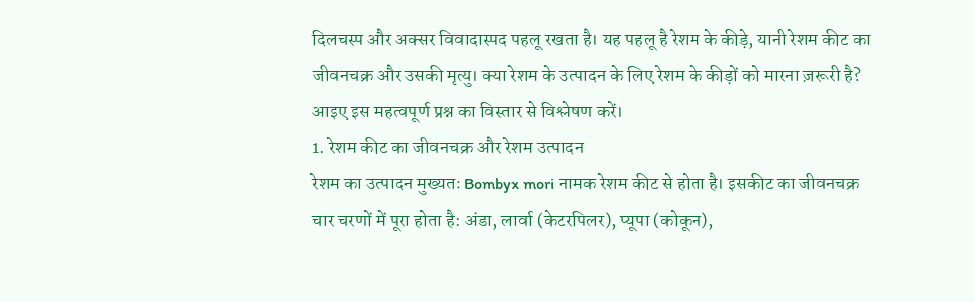दिलचस्प और अक्सर विवादास्पद पहलू रखता है। यह पहलू है रेशम के कीड़े, यानी रेशम कीट का जीवनचक्र और उसकी मृत्यु। क्या रेशम के उत्पादन के लिए रेशम के कीड़ों को मारना ज़रूरी है? आइए इस महत्वपूर्ण प्रश्न का विस्तार से विश्लेषण करें।
1. रेशम कीट का जीवनचक्र और रेशम उत्पादन
रेशम का उत्पादन मुख्यतः Bombyx mori नामक रेशम कीट से होता है। इसकीट का जीवनचक्र चार चरणों में पूरा होता है: अंडा, लार्वा (केटरपिलर), प्यूपा (कोकून),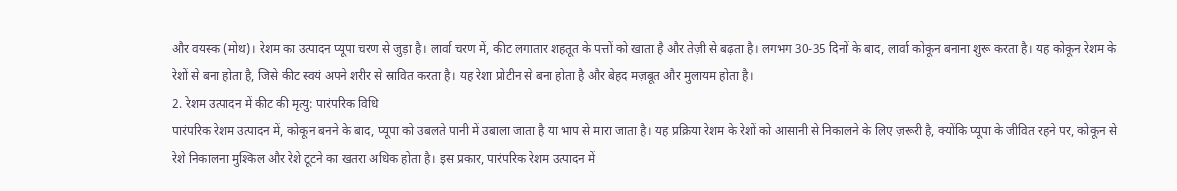और वयस्क (मोथ)। रेशम का उत्पादन प्यूपा चरण से जुड़ा है। लार्वा चरण में, कीट लगातार शहतूत के पत्तों को खाता है और तेज़ी से बढ़ता है। लगभग 30-35 दिनों के बाद, लार्वा कोकून बनाना शुरू करता है। यह कोकून रेशम के रेशों से बना होता है, जिसे कीट स्वयं अपने शरीर से स्रावित करता है। यह रेशा प्रोटीन से बना होता है और बेहद मज़बूत और मुलायम होता है।
2. रेशम उत्पादन में कीट की मृत्यु: पारंपरिक विधि
पारंपरिक रेशम उत्पादन में, कोकून बनने के बाद, प्यूपा को उबलते पानी में उबाला जाता है या भाप से मारा जाता है। यह प्रक्रिया रेशम के रेशों को आसानी से निकालने के लिए ज़रूरी है, क्योंकि प्यूपा के जीवित रहने पर, कोकून से रेशे निकालना मुश्किल और रेशे टूटने का खतरा अधिक होता है। इस प्रकार, पारंपरिक रेशम उत्पादन में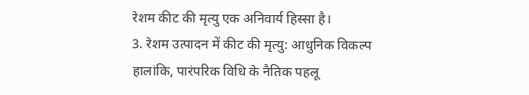रेशम कीट की मृत्यु एक अनिवार्य हिस्सा है।
3. रेशम उत्पादन में कीट की मृत्यु: आधुनिक विकल्प
हालांकि, पारंपरिक विधि के नैतिक पहलू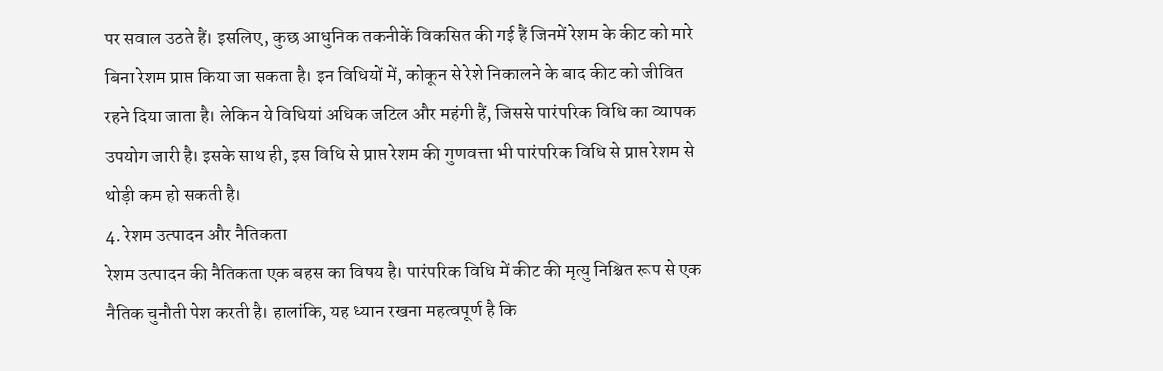पर सवाल उठते हैं। इसलिए, कुछ आधुनिक तकनीकें विकसित की गई हैं जिनमें रेशम के कीट को मारे बिना रेशम प्राप्त किया जा सकता है। इन विधियों में, कोकून से रेशे निकालने के बाद कीट को जीवित रहने दिया जाता है। लेकिन ये विधियां अधिक जटिल और महंगी हैं, जिससे पारंपरिक विधि का व्यापक उपयोग जारी है। इसके साथ ही, इस विधि से प्राप्त रेशम की गुणवत्ता भी पारंपरिक विधि से प्राप्त रेशम से थोड़ी कम हो सकती है।
4. रेशम उत्पादन और नैतिकता
रेशम उत्पादन की नैतिकता एक बहस का विषय है। पारंपरिक विधि में कीट की मृत्यु निश्चित रूप से एक नैतिक चुनौती पेश करती है। हालांकि, यह ध्यान रखना महत्वपूर्ण है कि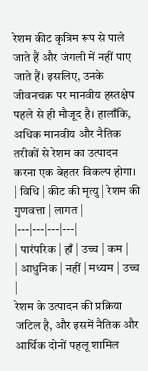रेशम कीट कृत्रिम रूप से पाले जाते हैं और जंगली में नहीं पाए जाते हैं। इसलिए, उनके जीवनचक्र पर मानवीय हस्तक्षेप पहले से ही मौजूद है। हालाँकि, अधिक मानवीय और नैतिक तरीकों से रेशम का उत्पादन करना एक बेहतर विकल्प होगा।
| विधि | कीट की मृत्यु | रेशम की गुणवत्ता | लागत |
|---|---|---|---|
| पारंपरिक | हाँ | उच्च | कम |
| आधुनिक | नहीं | मध्यम | उच्च |
रेशम के उत्पादन की प्रक्रिया जटिल है, और इसमें नैतिक और आर्थिक दोनों पहलू शामिल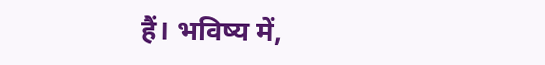हैं। भविष्य में,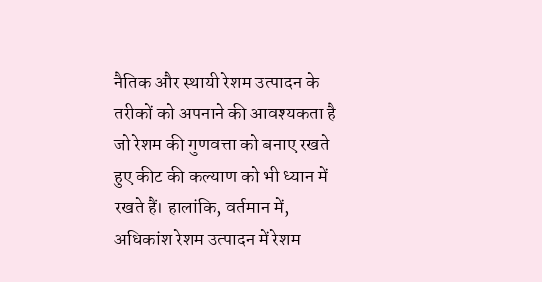नैतिक और स्थायी रेशम उत्पादन के तरीकों को अपनाने की आवश्यकता है जो रेशम की गुणवत्ता को बनाए रखते हुए कीट की कल्याण को भी ध्यान में रखते हैं। हालांकि, वर्तमान में, अधिकांश रेशम उत्पादन में रेशम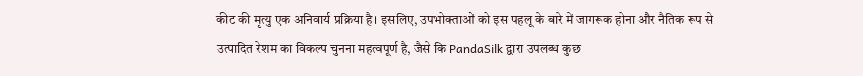कीट की मृत्यु एक अनिवार्य प्रक्रिया है। इसलिए, उपभोक्ताओं को इस पहलू के बारे में जागरूक होना और नैतिक रूप से उत्पादित रेशम का विकल्प चुनना महत्वपूर्ण है, जैसे कि PandaSilk द्वारा उपलब्ध कुछ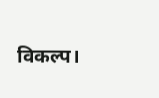विकल्प।